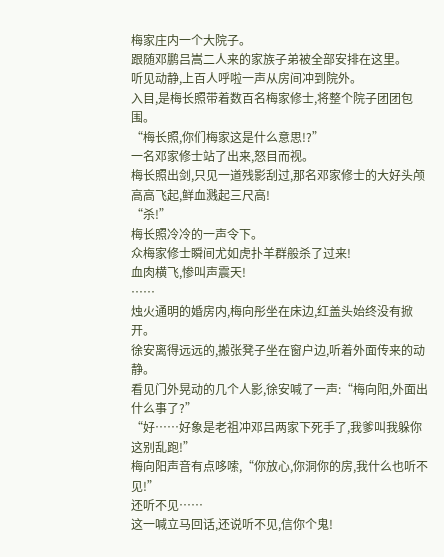梅家庄内一个大院子。
跟随邓鹏吕嵩二人来的家族子弟被全部安排在这里。
听见动静,上百人呼啦一声从房间冲到院外。
入目,是梅长照带着数百名梅家修士,将整个院子团团包围。
“梅长照,你们梅家这是什么意思!?”
一名邓家修士站了出来,怒目而视。
梅长照出剑,只见一道残影刮过,那名邓家修士的大好头颅高高飞起,鲜血溅起三尺高!
“杀!”
梅长照冷冷的一声令下。
众梅家修士瞬间尤如虎扑羊群般杀了过来!
血肉横飞,惨叫声震天!
……
烛火通明的婚房内,梅向彤坐在床边,红盖头始终没有掀开。
徐安离得远远的,搬张凳子坐在窗户边,听着外面传来的动静。
看见门外晃动的几个人影,徐安喊了一声:“梅向阳,外面出什么事了?”
“好……好象是老祖冲邓吕两家下死手了,我爹叫我躲你这别乱跑!”
梅向阳声音有点哆嗦,“你放心,你洞你的房,我什么也听不见!”
还听不见……
这一喊立马回话,还说听不见,信你个鬼!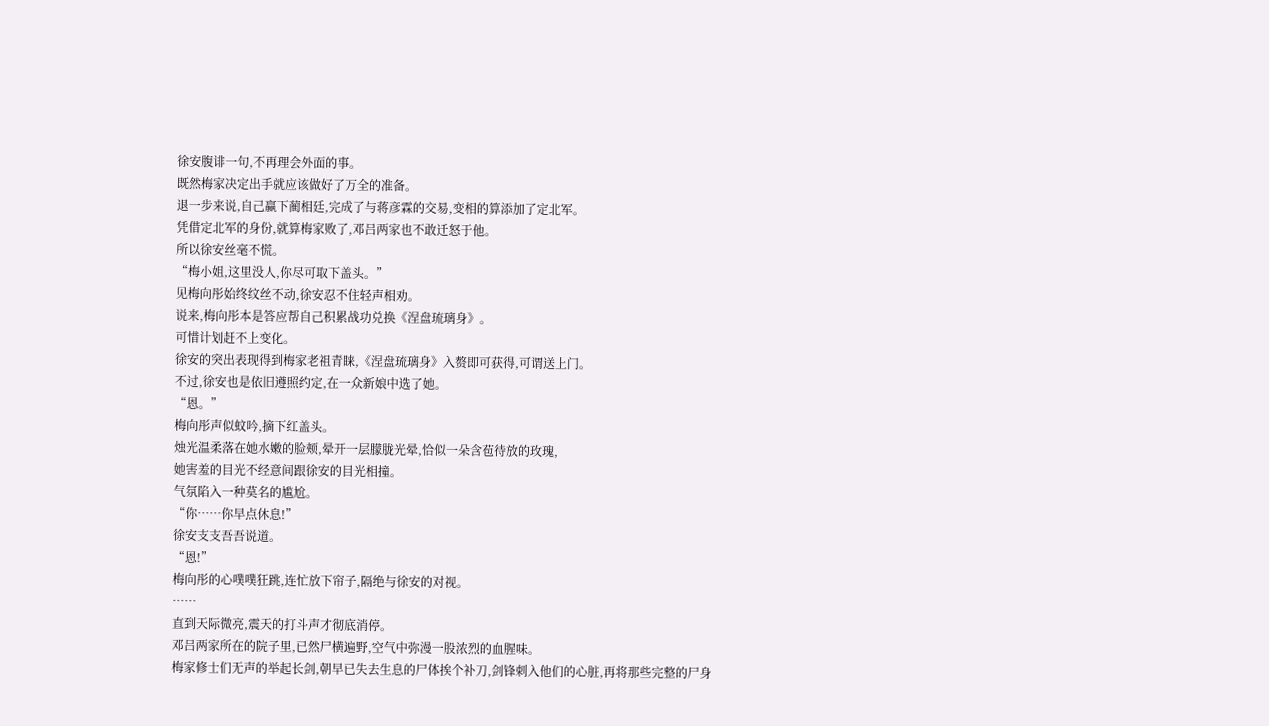徐安腹诽一句,不再理会外面的事。
既然梅家决定出手就应该做好了万全的准备。
退一步来说,自己赢下蔺相廷,完成了与蒋彦霖的交易,变相的算添加了定北军。
凭借定北军的身份,就算梅家败了,邓吕两家也不敢迁怒于他。
所以徐安丝毫不慌。
“梅小姐,这里没人,你尽可取下盖头。”
见梅向彤始终纹丝不动,徐安忍不住轻声相劝。
说来,梅向彤本是答应帮自己积累战功兑换《涅盘琉璃身》。
可惜计划赶不上变化。
徐安的突出表现得到梅家老祖青睐,《涅盘琉璃身》入赘即可获得,可谓送上门。
不过,徐安也是依旧遵照约定,在一众新娘中选了她。
“恩。”
梅向彤声似蚊吟,摘下红盖头。
烛光温柔落在她水嫩的脸颊,晕开一层朦胧光晕,恰似一朵含苞待放的玫瑰,
她害羞的目光不经意间跟徐安的目光相撞。
气氛陷入一种莫名的尴尬。
“你……你早点休息!”
徐安支支吾吾说道。
“恩!”
梅向彤的心噗噗狂跳,连忙放下帘子,隔绝与徐安的对视。
……
直到天际微亮,震天的打斗声才彻底消停。
邓吕两家所在的院子里,已然尸横遍野,空气中弥漫一股浓烈的血腥味。
梅家修士们无声的举起长剑,朝早已失去生息的尸体挨个补刀,剑锋刺入他们的心脏,再将那些完整的尸身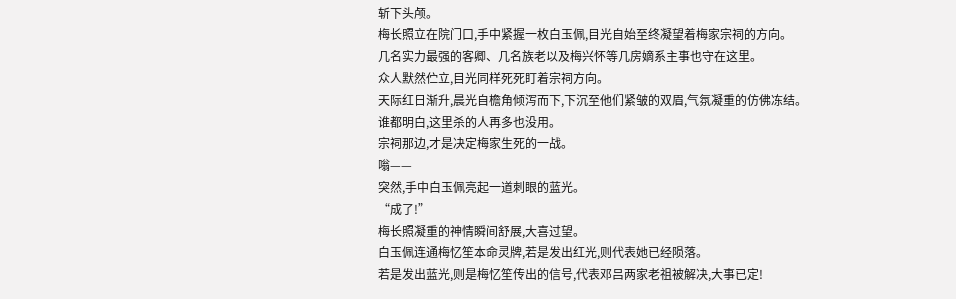斩下头颅。
梅长照立在院门口,手中紧握一枚白玉佩,目光自始至终凝望着梅家宗祠的方向。
几名实力最强的客卿、几名族老以及梅兴怀等几房嫡系主事也守在这里。
众人默然伫立,目光同样死死盯着宗祠方向。
天际红日渐升,晨光自檐角倾泻而下,下沉至他们紧皱的双眉,气氛凝重的仿佛冻结。
谁都明白,这里杀的人再多也没用。
宗祠那边,才是决定梅家生死的一战。
嗡——
突然,手中白玉佩亮起一道刺眼的蓝光。
“成了!”
梅长照凝重的神情瞬间舒展,大喜过望。
白玉佩连通梅忆笙本命灵牌,若是发出红光,则代表她已经陨落。
若是发出蓝光,则是梅忆笙传出的信号,代表邓吕两家老祖被解决,大事已定!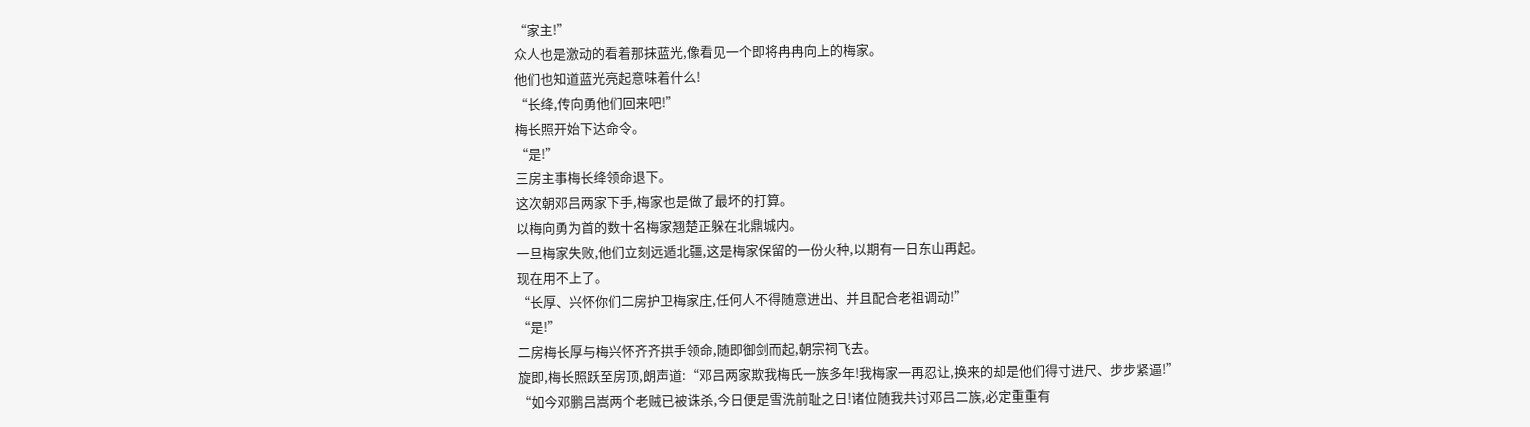“家主!”
众人也是激动的看着那抹蓝光,像看见一个即将冉冉向上的梅家。
他们也知道蓝光亮起意味着什么!
“长绛,传向勇他们回来吧!”
梅长照开始下达命令。
“是!”
三房主事梅长绛领命退下。
这次朝邓吕两家下手,梅家也是做了最坏的打算。
以梅向勇为首的数十名梅家翘楚正躲在北鼎城内。
一旦梅家失败,他们立刻远遁北疆,这是梅家保留的一份火种,以期有一日东山再起。
现在用不上了。
“长厚、兴怀你们二房护卫梅家庄,任何人不得随意进出、并且配合老祖调动!”
“是!”
二房梅长厚与梅兴怀齐齐拱手领命,随即御剑而起,朝宗祠飞去。
旋即,梅长照跃至房顶,朗声道:“邓吕两家欺我梅氏一族多年!我梅家一再忍让,换来的却是他们得寸进尺、步步紧逼!”
“如今邓鹏吕嵩两个老贼已被诛杀,今日便是雪洗前耻之日!诸位随我共讨邓吕二族,必定重重有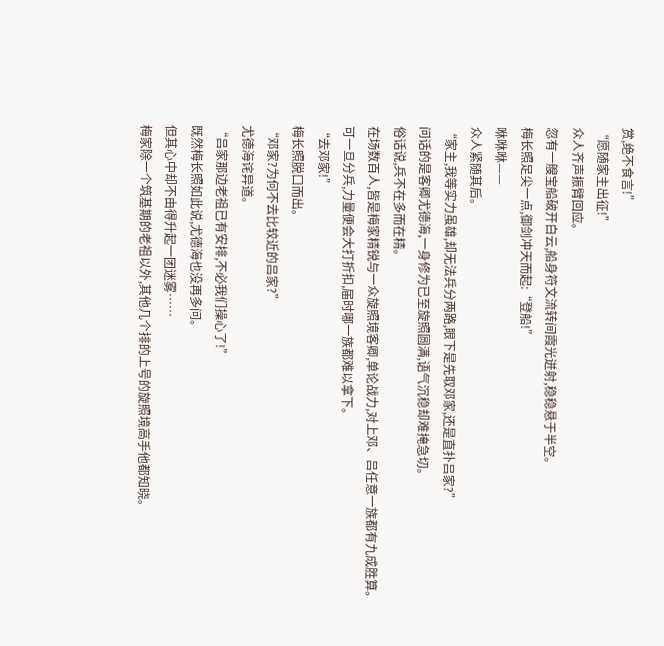赏,绝不食言!”
“愿随家主出征!”
众人齐声振臂回应。
忽有一艘宝船破开白云,船身符文流转间霞光迸射,稳稳悬于半空。
梅长照足尖一点,御剑冲天而起:“登船!”
咻咻咻——
众人紧随其后。
“家主,我等实力虽雄,却无法兵分两路,眼下是先取邓家,还是直扑吕家?”
问话的是客卿尤德海,一身修为已至旋照圆满,语气沉稳却难掩急切。
俗话说,兵不在多而在精。
在场数百人,皆是梅家精锐与一众旋照境客卿,单论战力,对上邓、吕任意一族都有九成胜算。
可一旦分兵,力量便会大打折扣,届时哪一族都难以拿下。
“去邓家!”
梅长照脱口而出。
“邓家?为何不去比较近的吕家?”
尤德海诧异道。
“吕家那边老祖已有安排,不必我们操心了!”
既然梅长照如此说,尤德海也没再多问。
但其心中却不由得升起一团迷雾……
梅家除一个筑基期的老祖以外,其他几个排的上号的旋照境高手他都知晓。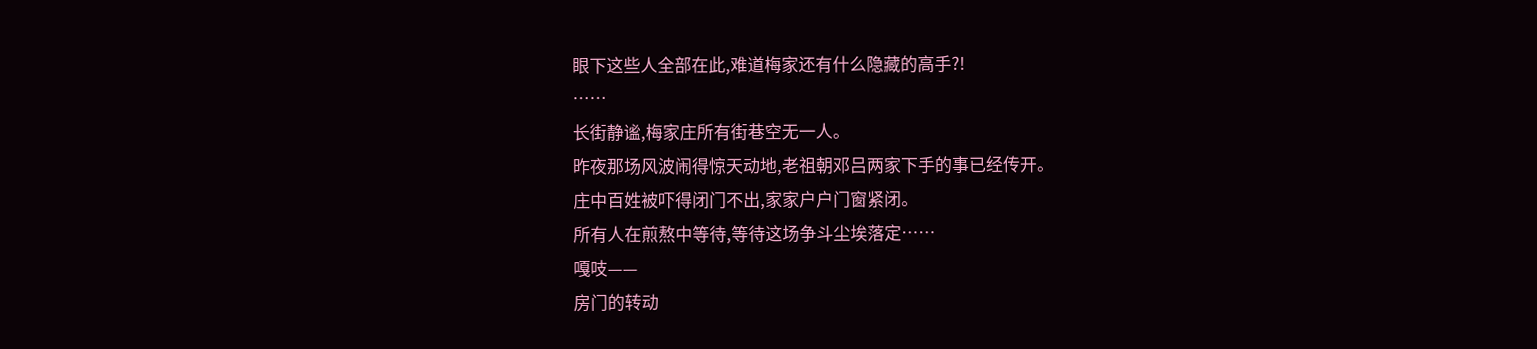眼下这些人全部在此,难道梅家还有什么隐藏的高手?!
……
长街静谧,梅家庄所有街巷空无一人。
昨夜那场风波闹得惊天动地,老祖朝邓吕两家下手的事已经传开。
庄中百姓被吓得闭门不出,家家户户门窗紧闭。
所有人在煎熬中等待,等待这场争斗尘埃落定……
嘎吱——
房门的转动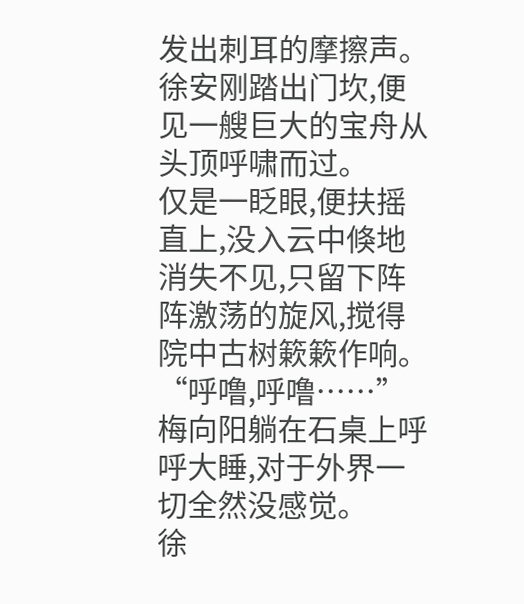发出刺耳的摩擦声。
徐安刚踏出门坎,便见一艘巨大的宝舟从头顶呼啸而过。
仅是一眨眼,便扶摇直上,没入云中倏地消失不见,只留下阵阵激荡的旋风,搅得院中古树簌簌作响。
“呼噜,呼噜……”
梅向阳躺在石桌上呼呼大睡,对于外界一切全然没感觉。
徐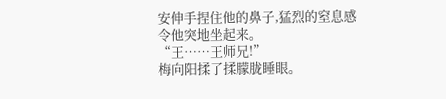安伸手捏住他的鼻子,猛烈的窒息感令他突地坐起来。
“王……王师兄!”
梅向阳揉了揉朦胧睡眼。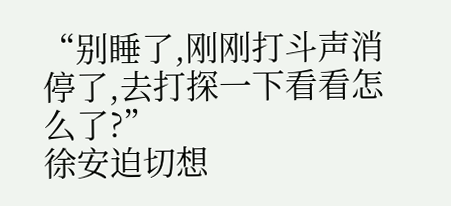“别睡了,刚刚打斗声消停了,去打探一下看看怎么了?”
徐安迫切想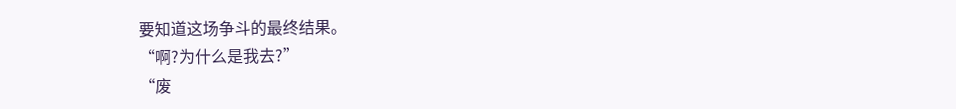要知道这场争斗的最终结果。
“啊?为什么是我去?”
“废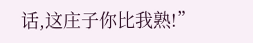话,这庄子你比我熟!”